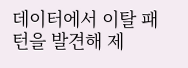데이터에서 이탈 패턴을 발견해 제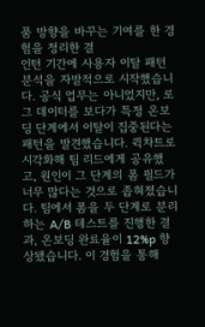품 방향을 바꾸는 기여를 한 경험을 정리한 결
인턴 기간에 사용자 이탈 패턴 분석을 자발적으로 시작했습니다. 공식 업무는 아니었지만, 로그 데이터를 보다가 특정 온보딩 단계에서 이탈이 집중된다는 패턴을 발견했습니다. 퀵차트로 시각화해 팀 리드에게 공유했고, 원인이 그 단계의 폼 필드가 너무 많다는 것으로 좁혀졌습니다. 팀에서 폼을 두 단계로 분리하는 A/B 테스트를 진행한 결과, 온보딩 완료율이 12%p 향상됐습니다. 이 경험을 통해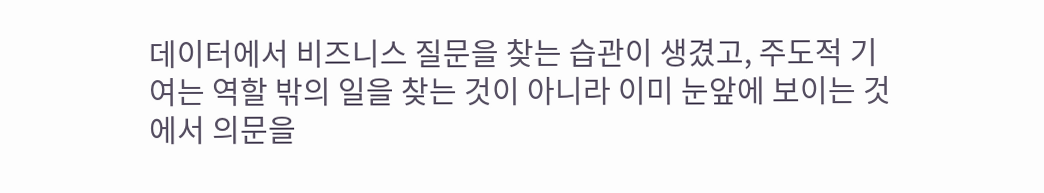데이터에서 비즈니스 질문을 찾는 습관이 생겼고, 주도적 기여는 역할 밖의 일을 찾는 것이 아니라 이미 눈앞에 보이는 것에서 의문을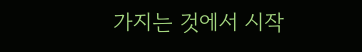가지는 것에서 시작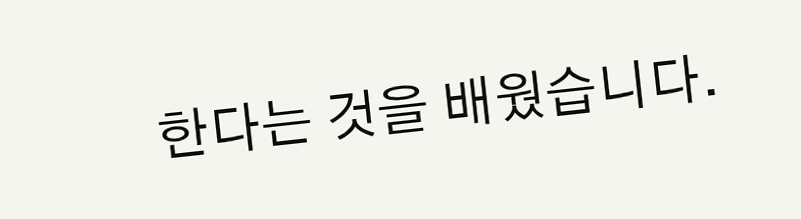한다는 것을 배웠습니다.